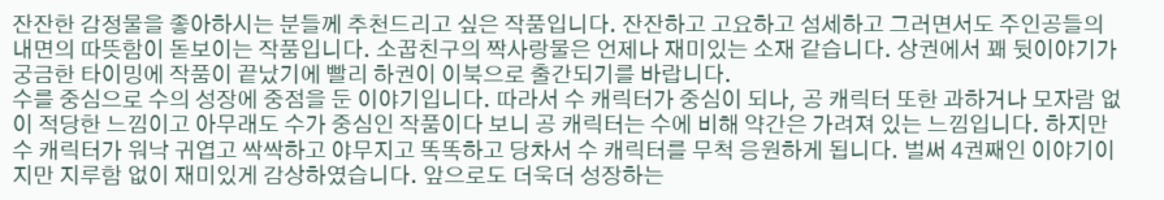잔잔한 감정물을 좋아하시는 분들께 추천드리고 싶은 작품입니다. 잔잔하고 고요하고 섬세하고 그러면서도 주인공들의 내면의 따뜻함이 돋보이는 작품입니다. 소꿉친구의 짝사랑물은 언제나 재미있는 소재 같습니다. 상권에서 꽤 뒷이야기가 궁금한 타이밍에 작품이 끝났기에 빨리 하권이 이북으로 출간되기를 바랍니다.
수를 중심으로 수의 성장에 중점을 둔 이야기입니다. 따라서 수 캐릭터가 중심이 되나, 공 캐릭터 또한 과하거나 모자람 없이 적당한 느낌이고 아무래도 수가 중심인 작품이다 보니 공 캐릭터는 수에 비해 약간은 가려져 있는 느낌입니다. 하지만 수 캐릭터가 워낙 귀엽고 싹싹하고 야무지고 똑똑하고 당차서 수 캐릭터를 무척 응원하게 됩니다. 벌써 4권째인 이야기이지만 지루함 없이 재미있게 감상하였습니다. 앞으로도 더욱더 성장하는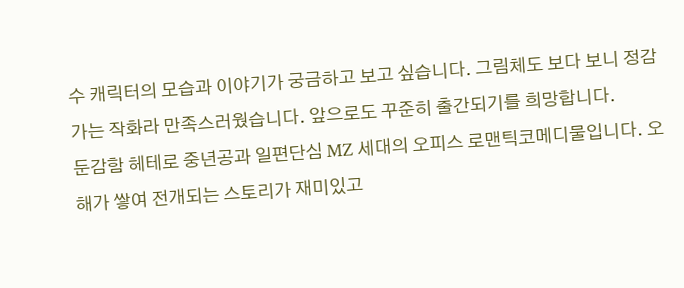수 캐릭터의 모습과 이야기가 궁금하고 보고 싶습니다. 그림체도 보다 보니 정감 가는 작화라 만족스러웠습니다. 앞으로도 꾸준히 출간되기를 희망합니다.
둔감함 헤테로 중년공과 일편단심 MZ 세대의 오피스 로맨틱코메디물입니다. 오해가 쌓여 전개되는 스토리가 재미있고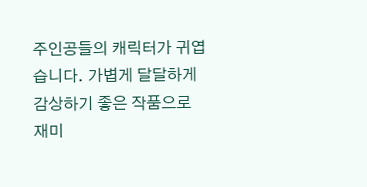주인공들의 캐릭터가 귀엽습니다. 가볍게 달달하게 감상하기 좋은 작품으로 재미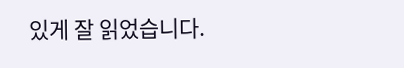있게 잘 읽었습니다.